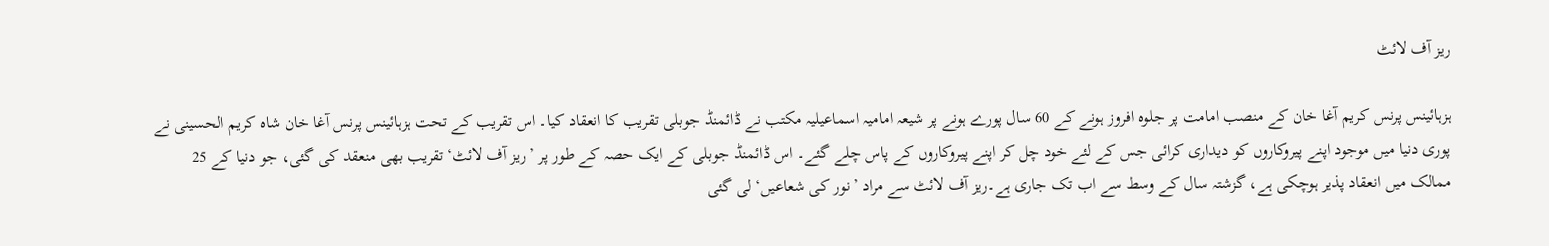ریز آف لائٹ

ہزہائینس پرنس کریم آغا خان کے منصب امامت پر جلوہ افروز ہونے کے 60 سال پورے ہونے پر شیعہ امامیہ اسماعیلیہ مکتب نے ڈائمنڈ جوبلی تقریب کا انعقاد کیا۔ اس تقریب کے تحت ہزہائینس پرنس آغا خان شاہ کریم الحسینی نے پوری دنیا میں موجود اپنے پیروکاروں کو دیداری کرائی جس کے لئے خود چل کر اپنے پیروکاروں کے پاس چلے گئے۔ اس ڈائمنڈ جوبلی کے ایک حصہ کے طور پر ’ریز آف لائٹ‘ تقریب بھی منعقد کی گئی، جو دنیا کے 25 ممالک میں انعقاد پذیر ہوچکی ہے، گزشتہ سال کے وسط سے اب تک جاری ہے۔ریز آف لائٹ سے مراد ’نور کی شعاعیں‘ لی گئی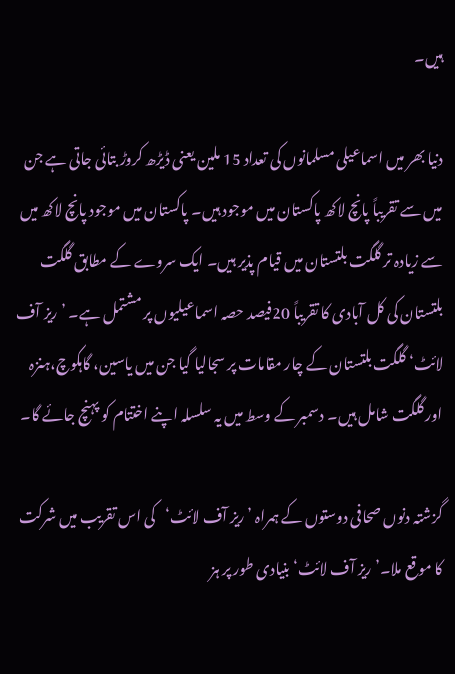ہیں۔

دنیا بھر میں اسماعیلی مسلمانوں کی تعداد 15 ملین یعنی ڈیڑھ کروڑ بتائی جاتی ہے جن میں سے تقریباً پانچ لاکھ پاکستان میں موجود ہیں۔ پاکستان میں موجود پانچ لاکھ میں سے زیادہ تر گلگت بلتستان میں قیام پذیر ہیں۔ ایک سروے کے مطابق گلگت بلتستان کی کل آبادی کا تقریباً 20فیصد حصہ اسماعیلیوں پر مشتمل ہے۔ ’ریز آف لائٹ‘ گلگت بلتستان کے چار مقامات پر سجالیا گیا جن میں یاسین، گاہکوچ،ہنزہ اور گلگت شامل ہیں۔ دسمبر کے وسط میں یہ سلسلہ اپنے اختتام کو پہنچ جائے گا۔

گزشتہ دنوں صحافی دوستوں کے ہمراہ ’ریز آف لائٹ‘کی اس تقریب میں شرکت کا موقع ملا۔’ریز آف لائٹ‘بنیادی طور پر ہز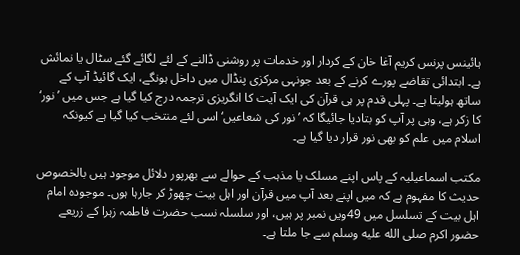ہائینس پرنس کریم آغا خان کے کردار اور خدمات پر روشنی ڈالنے کے لئے لگائے گئے سٹال یا نمائش ہے۔ ابتدائی تقاضے پورے کرنے کے بعد جونہی مرکزی پنڈال میں داخل ہونگے، ایک گائیڈ آپ کے ساتھ ہولیتا ہے۔ پہلی قدم پر ہی قرآن کی ایک آیت کا انگریزی ترجمہ درج کیا گیا ہے جس میں ’نور‘ کا زکر ہے، وہی پر آپ کو بتادیا جائیگا کہ ’نور کی شعاعیں‘ اسی لئے منتخب کیا گیا ہے کیونکہ اسلام میں علم کو بھی نور قرار دیا گیا ہے۔

مکتب اسماعیلیہ کے پاس اپنے مسلک یا مذہب کے حوالے سے بھرپور دلائل موجود ہیں بالخصوص حدیث کا مفہوم ہے کہ میں اپنے بعد آپ میں قرآن اور اہل بیت چھوڑ کر جارہا ہوں۔ موجودہ امام اہل بیت کے تسلسل میں 49ویں نمبر پر ہیں، اور سلسلہ نسب حضرت فاطمہ زہرا کے زریعے حضور اکرم صلى الله عليه وسلم سے جا ملتا ہے۔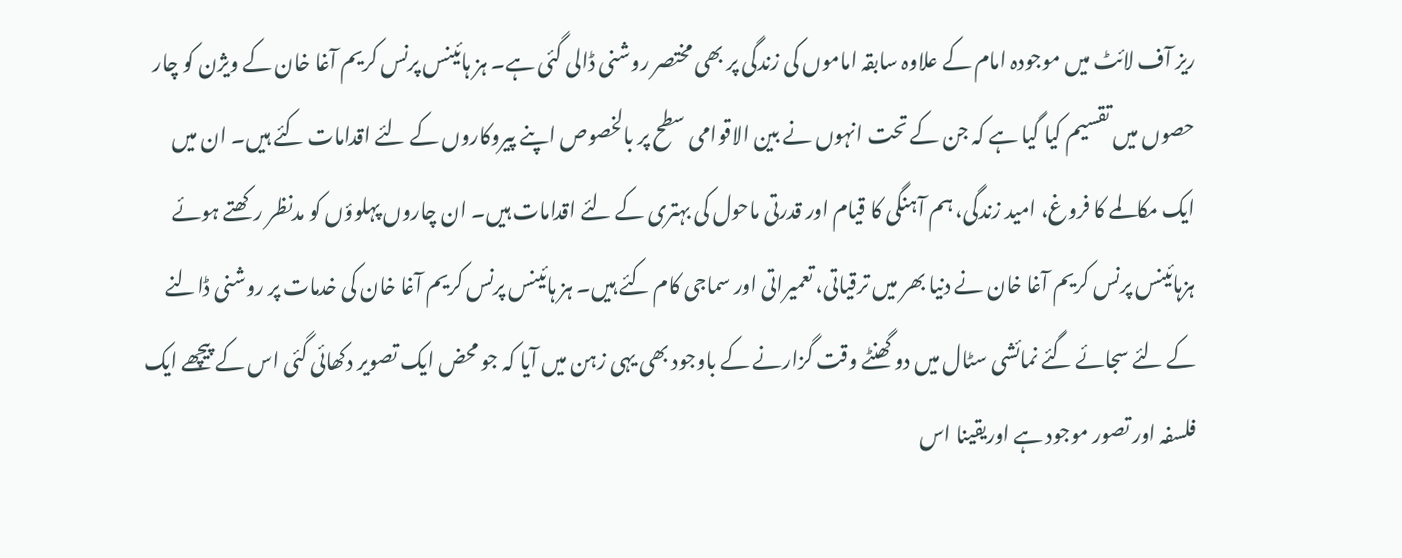ریز آف لائٹ میں موجودہ امام کے علاوہ سابقہ اماموں کی زندگی پر بھی مختصر روشنی ڈالی گئی ہے۔ ہز ہائینس پرنس کریم آغا خان کے ویژن کو چار حصوں میں تقسیم کیا گیا ہے کہ جن کے تحت انہوں نے بین الاقوامی سطح پر بالخصوص اپنے پیروکاروں کے لئے اقدامات کئے ہیں۔ ان میں ایک مکالمے کا فروغ، امید زندگی، ہم آہنگی کا قیام اور قدرتی ماحول کی بہتری کے لئے اقدامات ہیں۔ ان چاروں پہلوؤں کو مدنظر رکھتے ہوئے ہزہائینس پرنس کریم آغا خان نے دنیا بھر میں ترقیاتی، تعمیراتی اور سماجی کام کئے ہیں۔ ہز ہائینس پرنس کریم آغا خان کی خدمات پر روشنی ڈالنے کے لئے سجائے گئے نمائشی سٹال میں دو گھنٹے وقت گزارنے کے باوجود بھی یہی زہن میں آیا کہ جو محض ایک تصویر دکھائی گئی اس کے پیچھے ایک فلسفہ اور تصور موجود ہے اوریقینا اس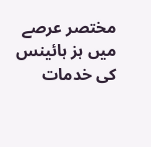مختصر عرصے میں ہز ہائینس کی خدمات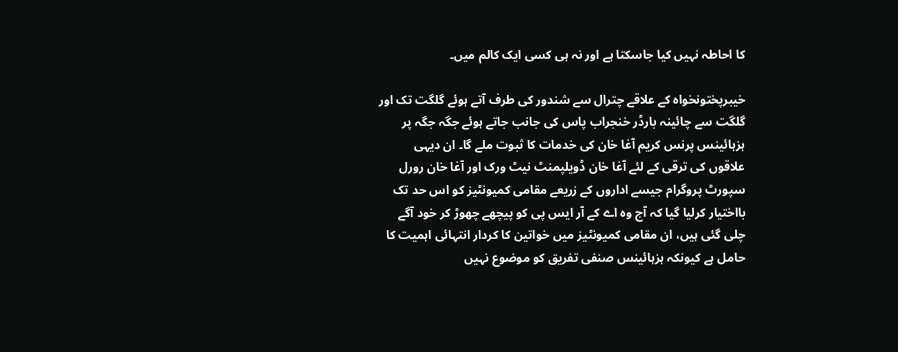کا احاطہ نہیں کیا جاسکتا ہے اور نہ ہی کسی ایک کالم میں۔

خیبرپختونخواہ کے علاقے چترال سے شندور کی طرف آتے ہوئے گلگت تک اور گلگت سے چائینہ بارڈر خنجراب پاس کی جانب جاتے ہوئے جگہ جگہ پر ہزہائینس پرنس کریم آغا خان کی خدمات کا ثبوت ملے گا۔ ان دیہی علاقوں کی ترقی کے لئے آغا خان ڈویلپمنٹ نیٹ ورک اور آغا خان رورل سپورٹ پروگرام جیسے اداروں کے زریعے مقامی کمیونٹیز کو اس حد تک بااختیار کرلیا گیا کہ آج وہ اے کے آر ایس پی کو پیچھے چھوڑ کر خود آگے چلی گئی ہیں، ان مقامی کمیونٹیز میں خواتین کا کردار انتہائی اہمیت کا حامل ہے کیونکہ ہزہائینس صنفی تفریق کو موضوع نہیں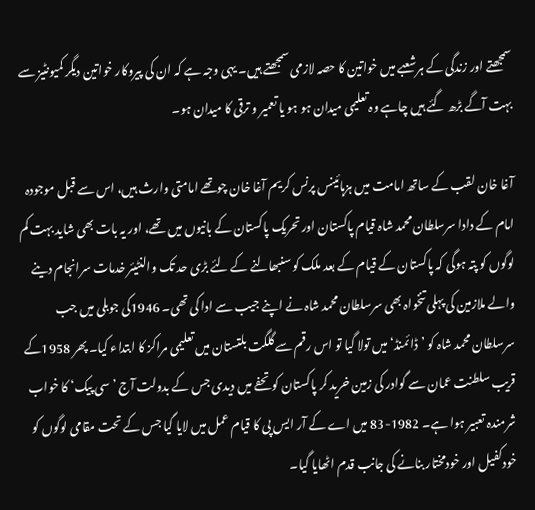سمجھتے اور زندگی کے ہرشعبے میں خواتین کا حصہ لازمی سمجھتے ہیں۔ یہی وجہ ہے کہ ان کی پیروکار خواتین دیگر کمیونٹیز سے بہت آگے بڑھ گئے ہیں چاہے وہ تعلیمی میدان ہو ہو یا تعمیر و ترقی کا میدان ہو۔

آغا خان لقب کے ساتھ امامت میں ہزہائینس پرنس کریم آغا خان چوتھے امامتی وارث ہیں، اس سے قبل موجودہ امام کے دادا سرسلطان محمد شاہ قیام پاکستان اور تحریک پاکستان کے بانیوں میں تھے، اور یہ بات بھی شاید بہت کم لوگوں کو پتہ ہوگی کہ پاکستان کے قیام کے بعد ملک کو سنبھالنے کے لئے بڑی حد تک والنٹیئر خدمات سرانجام دینے والے ملازمین کی پہلی تنخواہ بھی سرسلطان محمد شاہ نے اپنے جیب سے ادا کی تھی۔ 1946کی جوبلی میں جب سرسلطان محمد شاہ کو ’ڈائمنڈ‘میں تولا گیا تو اس رقم سے گلگت بلتستان میں تعلیمی مراکز کا ابتداء کیا۔ پھر 1958کے قریب سلطنت عمان سے گوادر کی زمین خرید کر پاکستان کو تحفے میں دیدی جس کے بدولت آج ’سی پیک‘ کا خواب شرمندہ تعبیر ہوا ہے۔ 1982-83 میں اے کے آر ایس پی کا قیام عمل میں لایا گیا جس کے تحت مقامی لوگوں کو خودکفیل اور خودمختار بنانے کی جانب قدم اٹھایا گیا۔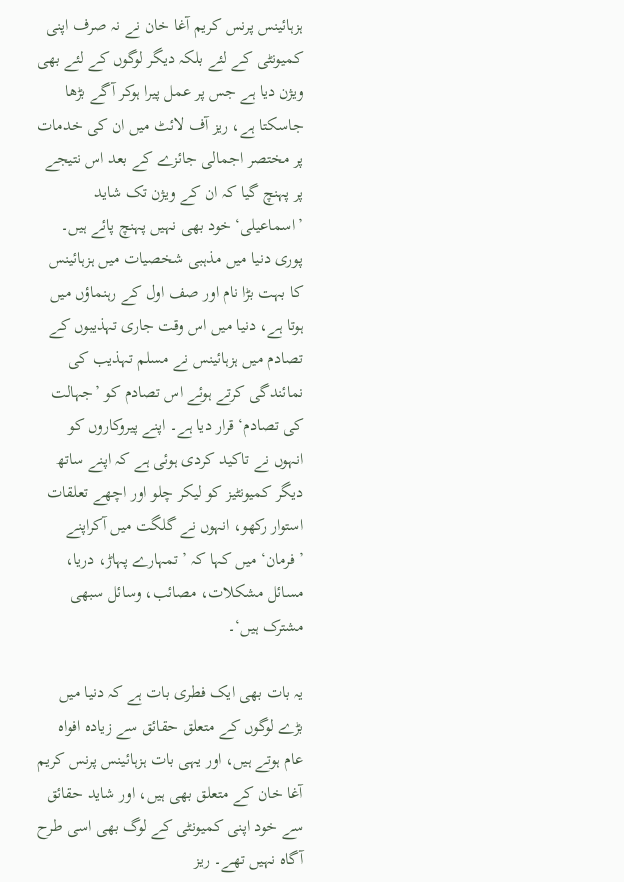ہزہائینس پرنس کریم آغا خان نے نہ صرف اپنی کمیونٹی کے لئے بلکہ دیگر لوگوں کے لئے بھی ویژن دیا ہے جس پر عمل پیرا ہوکر آگے بڑھا جاسکتا ہے، ریز آف لائٹ میں ان کی خدمات پر مختصر اجمالی جائزے کے بعد اس نتیجے پر پہنچ گیا کہ ان کے ویژن تک شاید ’اسماعیلی‘ خود بھی نہیں پہنچ پائے ہیں۔ پوری دنیا میں مذہبی شخصیات میں ہزہائینس کا بہت بڑا نام اور صف اول کے رہنماؤں میں ہوتا ہے، دنیا میں اس وقت جاری تہذیبوں کے تصادم میں ہزہائینس نے مسلم تہذیب کی نمائندگی کرتے ہوئے اس تصادم کو ’جہالت کی تصادم‘ قرار دیا ہے۔ اپنے پیروکاروں کو انہوں نے تاکید کردی ہوئی ہے کہ اپنے ساتھ دیگر کمیونٹیز کو لیکر چلو اور اچھے تعلقات استوار رکھو، انہوں نے گلگت میں آکراپنے ’فرمان‘ میں کہا کہ ’تمہارے پہاڑ، دریا، مسائل مشکلات، مصائب، وسائل سبھی مشترک ہیں‘۔

یہ بات بھی ایک فطری بات ہے کہ دنیا میں بڑے لوگوں کے متعلق حقائق سے زیادہ افواہ عام ہوتے ہیں، اور یہی بات ہزہائینس پرنس کریم آغا خان کے متعلق بھی ہیں، اور شاید حقائق سے خود اپنی کمیونٹی کے لوگ بھی اسی طرح آگاہ نہیں تھے۔ ریز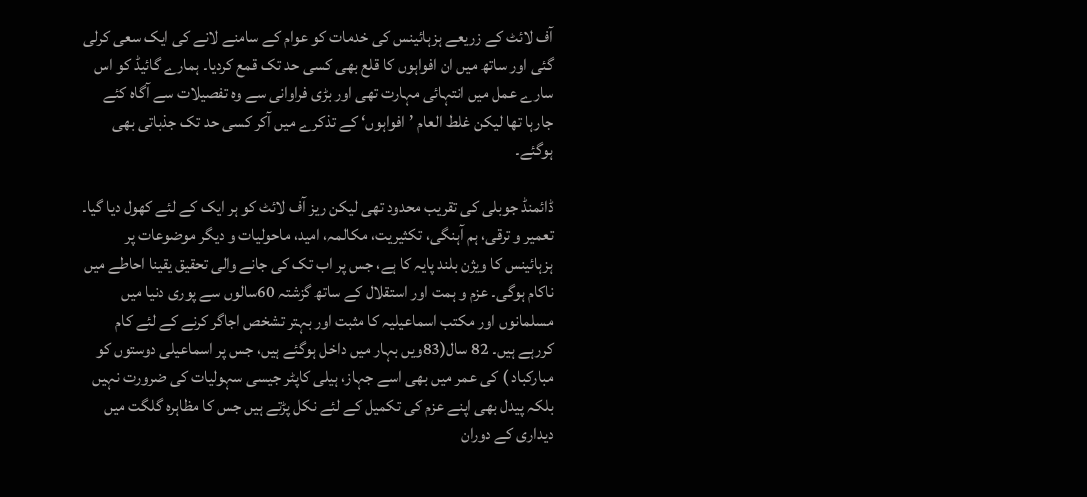آف لائٹ کے زریعے ہزہائینس کی خدمات کو عوام کے سامنے لانے کی ایک سعی کرلی گئی اور ساتھ میں ان افواہوں کا قلع بھی کسی حد تک قمع کردیا۔ ہمارے گائیڈ کو اس سارے عمل میں انتہائی مہارت تھی اور بڑی فراوانی سے وہ تفصیلات سے آگاہ کئے جارہا تھا لیکن غلط العام ’افواہوں‘ کے تذکرے میں آکر کسی حد تک جذباتی بھی ہوگئے۔

ڈائمنڈ جوبلی کی تقریب محدود تھی لیکن ریز آف لائٹ کو ہر ایک کے لئے کھول دیا گیا۔ تعمیر و ترقی، ہم آہنگی، تکثیریت، مکالمہ، امید، ماحولیات و دیگر موضوعات پر ہزہائینس کا ویژن بلند پایہ کا ہے، جس پر اب تک کی جانے والی تحقیق یقینا احاطے میں ناکام ہوگی۔ عزم و ہمت اور استقلال کے ساتھ گزشتہ 60سالوں سے پوری دنیا میں مسلمانوں اور مکتب اسماعیلیہ کا مثبت اور بہتر تشخص اجاگر کرنے کے لئے کام کررہے ہیں۔ 82 سال(83ویں بہار میں داخل ہوگئے ہیں، جس پر اسماعیلی دوستوں کو مبارکباد ) کی عمر میں بھی اسے جہاز، ہیلی کاپٹر جیسی سہولیات کی ضرورت نہیں بلکہ پیدل بھی اپنے عزم کی تکمیل کے لئے نکل پڑتے ہیں جس کا مظاہرہ گلگت میں دیداری کے دوران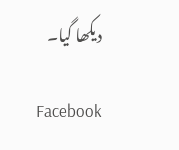دیکھا گیا۔

Facebook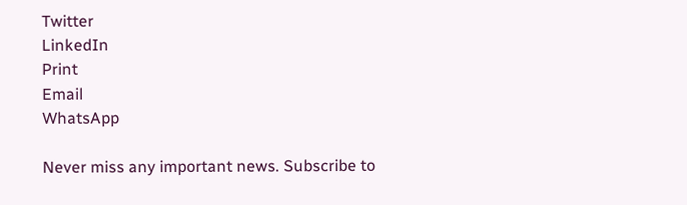Twitter
LinkedIn
Print
Email
WhatsApp

Never miss any important news. Subscribe to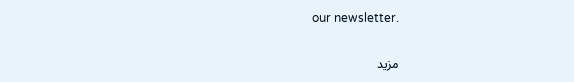our newsletter.

مزید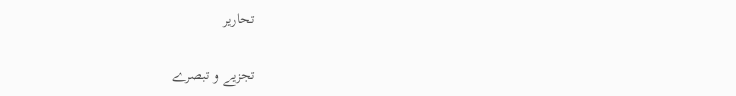تحاریر

تجزیے و تبصرے